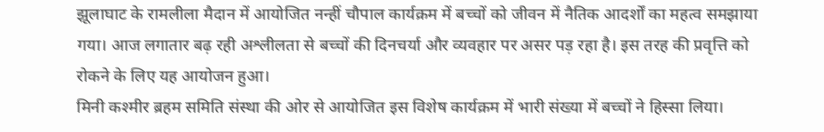झूलाघाट के रामलीला मैदान में आयोजित नन्हीं चौपाल कार्यक्रम में बच्चों को जीवन में नैतिक आदर्शों का महत्व समझाया गया। आज लगातार बढ़ रही अश्लीलता से बच्चों की दिनचर्या और व्यवहार पर असर पड़ रहा है। इस तरह की प्रवृत्ति को रोकने के लिए यह आयोजन हुआ।
मिनी कश्मीर ब्रहम समिति संस्था की ओर से आयोजित इस विशेष कार्यक्रम में भारी संख्या में बच्चों ने हिस्सा लिया।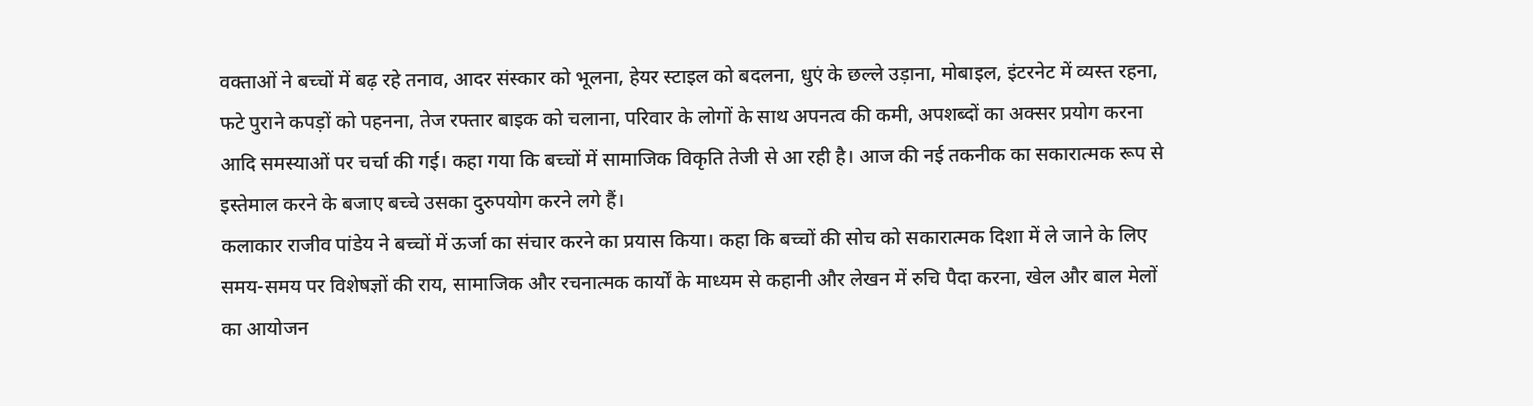वक्ताओं ने बच्चों में बढ़ रहे तनाव, आदर संस्कार को भूलना, हेयर स्टाइल को बदलना, धुएं के छल्ले उड़ाना, मोबाइल, इंटरनेट में व्यस्त रहना, फटे पुराने कपड़ों को पहनना, तेज रफ्तार बाइक को चलाना, परिवार के लोगों के साथ अपनत्व की कमी, अपशब्दों का अक्सर प्रयोग करना आदि समस्याओं पर चर्चा की गई। कहा गया कि बच्चों में सामाजिक विकृति तेजी से आ रही है। आज की नई तकनीक का सकारात्मक रूप से इस्तेमाल करने के बजाए बच्चे उसका दुरुपयोग करने लगे हैं।
कलाकार राजीव पांडेय ने बच्चों में ऊर्जा का संचार करने का प्रयास किया। कहा कि बच्चों की सोच को सकारात्मक दिशा में ले जाने के लिए समय-समय पर विशेषज्ञों की राय, सामाजिक और रचनात्मक कार्यों के माध्यम से कहानी और लेखन में रुचि पैदा करना, खेल और बाल मेलों का आयोजन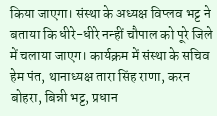किया जाएगा। संस्था के अध्यक्ष विप्लव भट्ट ने बताया कि धीरे-धीरे नन्हीं चौपाल को पूरे जिले में चलाया जाएग। कार्यक्रम में संस्था के सचिव हेम पंत, थानाध्यक्ष तारा सिंह राणा, करन बोहरा, बिन्नी भट्ट, प्रधान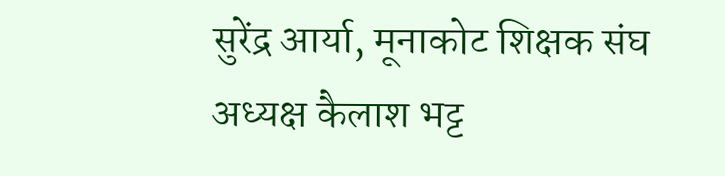सुरेंद्र आर्या, मूनाकोट शिक्षक संघ अध्यक्ष कैलाश भट्ट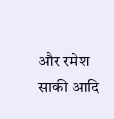और रमेश साकी आदि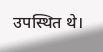उपस्थित थे।